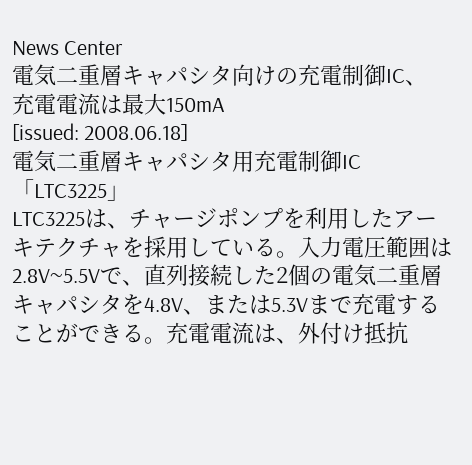News Center
電気二重層キャパシタ向けの充電制御IC、
充電電流は最大150mA
[issued: 2008.06.18]
電気二重層キャパシタ用充電制御IC
「LTC3225」
LTC3225は、チャージポンプを利用したアーキテクチャを採用している。入力電圧範囲は2.8V~5.5Vで、直列接続した2個の電気二重層キャパシタを4.8V、または5.3Vまで充電することができる。充電電流は、外付け抵抗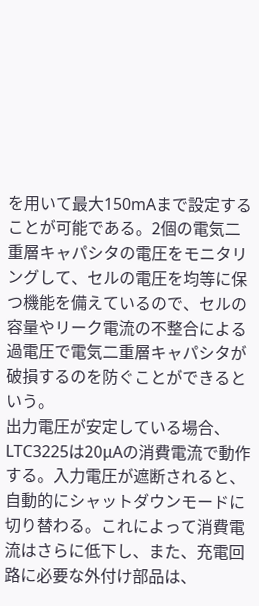を用いて最大150mAまで設定することが可能である。2個の電気二重層キャパシタの電圧をモニタリングして、セルの電圧を均等に保つ機能を備えているので、セルの容量やリーク電流の不整合による過電圧で電気二重層キャパシタが破損するのを防ぐことができるという。
出力電圧が安定している場合、LTC3225は20µAの消費電流で動作する。入力電圧が遮断されると、自動的にシャットダウンモードに切り替わる。これによって消費電流はさらに低下し、また、充電回路に必要な外付け部品は、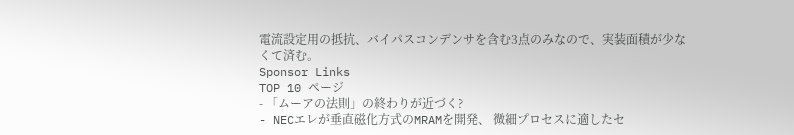電流設定用の抵抗、バイパスコンデンサを含む3点のみなので、実装面積が少なくて済む。
Sponsor Links
TOP 10 ページ
- 「ムーアの法則」の終わりが近づく?
- NECエレが垂直磁化方式のMRAMを開発、 微細プロセスに適したセ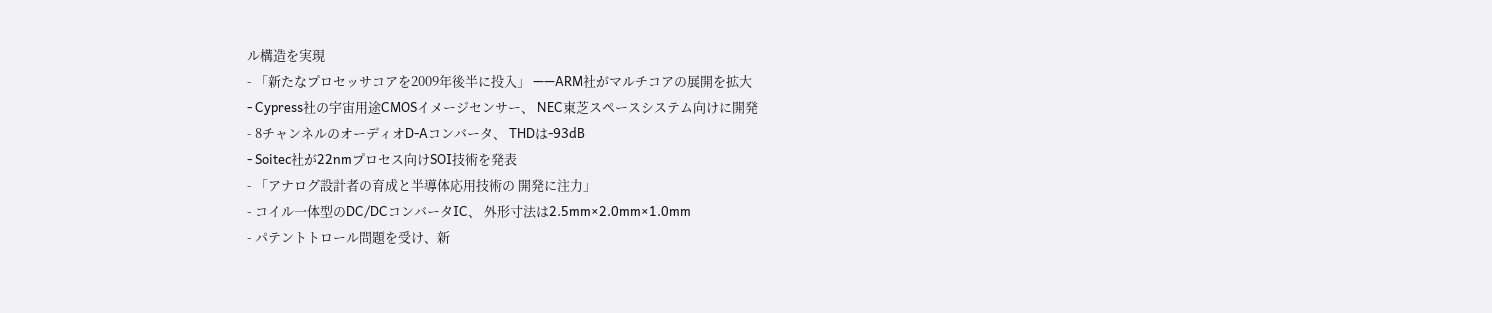ル構造を実現
- 「新たなプロセッサコアを2009年後半に投入」 ——ARM社がマルチコアの展開を拡大
- Cypress社の宇宙用途CMOSイメージセンサー、 NEC東芝スペースシステム向けに開発
- 8チャンネルのオーディオD-Aコンバータ、 THDは-93dB
- Soitec社が22nmプロセス向けSOI技術を発表
- 「アナログ設計者の育成と半導体応用技術の 開発に注力」
- コイル一体型のDC/DCコンバータIC、 外形寸法は2.5mm×2.0mm×1.0mm
- パテントトロール問題を受け、新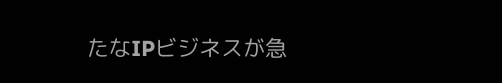たなIPビジネスが急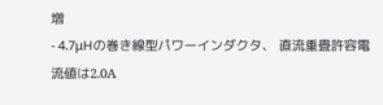増
- 4.7μHの巻き線型パワーインダクタ、 直流重畳許容電流値は2.0A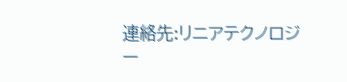連絡先:リニアテクノロジー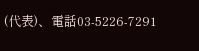(代表)、電話03-5226-7291